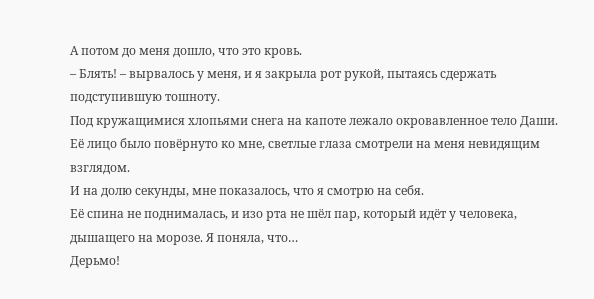А потом до меня дошло, что это кровь.
– Блять! – вырвалось у меня, и я закрыла рот рукой, пытаясь сдержать подступившую тошноту.
Под кружащимися хлопьями снега на капоте лежало окровавленное тело Даши. Её лицо было повёрнуто ко мне, светлые глаза смотрели на меня невидящим взглядом.
И на долю секунды, мне показалось, что я смотрю на себя.
Её спина не поднималась, и изо рта не шёл пар, который идёт у человека, дышащего на морозе. Я поняла, что…
Дерьмо!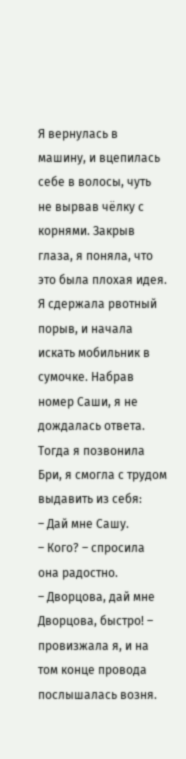Я вернулась в машину, и вцепилась себе в волосы, чуть не вырвав чёлку с корнями. Закрыв глаза, я поняла, что это была плохая идея. Я сдержала рвотный порыв, и начала искать мобильник в сумочке. Набрав номер Саши, я не дождалась ответа. Тогда я позвонила Бри, я смогла с трудом выдавить из себя:
– Дай мне Сашу.
– Кого? – спросила она радостно.
– Дворцова, дай мне Дворцова, быстро! – провизжала я, и на том конце провода послышалась возня.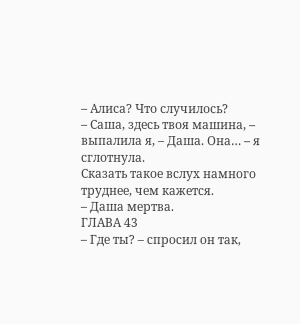– Алиса? Что случилось?
– Саша, здесь твоя машина, – выпалила я, – Даша. Она… – я сглотнула.
Сказать такое вслух намного труднее, чем кажется.
– Даша мертва.
ГЛАВА 43
– Где ты? – спросил он так,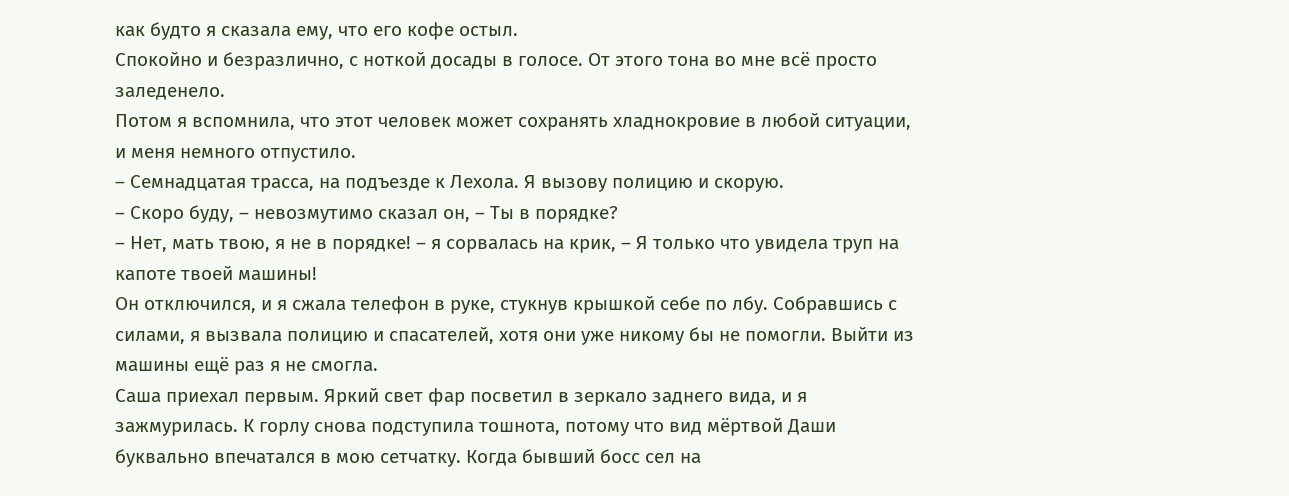как будто я сказала ему, что его кофе остыл.
Спокойно и безразлично, с ноткой досады в голосе. От этого тона во мне всё просто заледенело.
Потом я вспомнила, что этот человек может сохранять хладнокровие в любой ситуации, и меня немного отпустило.
– Семнадцатая трасса, на подъезде к Лехола. Я вызову полицию и скорую.
– Скоро буду, – невозмутимо сказал он, – Ты в порядке?
– Нет, мать твою, я не в порядке! – я сорвалась на крик, – Я только что увидела труп на капоте твоей машины!
Он отключился, и я сжала телефон в руке, стукнув крышкой себе по лбу. Собравшись с силами, я вызвала полицию и спасателей, хотя они уже никому бы не помогли. Выйти из машины ещё раз я не смогла.
Саша приехал первым. Яркий свет фар посветил в зеркало заднего вида, и я зажмурилась. К горлу снова подступила тошнота, потому что вид мёртвой Даши буквально впечатался в мою сетчатку. Когда бывший босс сел на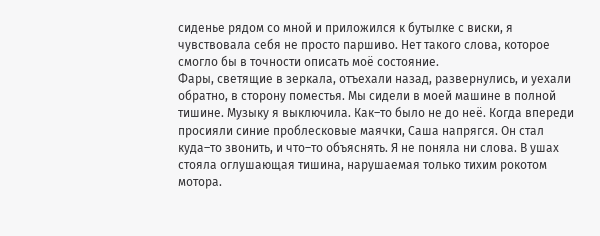сиденье рядом со мной и приложился к бутылке с виски, я чувствовала себя не просто паршиво. Нет такого слова, которое смогло бы в точности описать моё состояние.
Фары, светящие в зеркала, отъехали назад, развернулись, и уехали обратно, в сторону поместья. Мы сидели в моей машине в полной тишине. Музыку я выключила. Как–то было не до неё. Когда впереди просияли синие проблесковые маячки, Саша напрягся. Он стал куда–то звонить, и что–то объяснять. Я не поняла ни слова. В ушах стояла оглушающая тишина, нарушаемая только тихим рокотом мотора.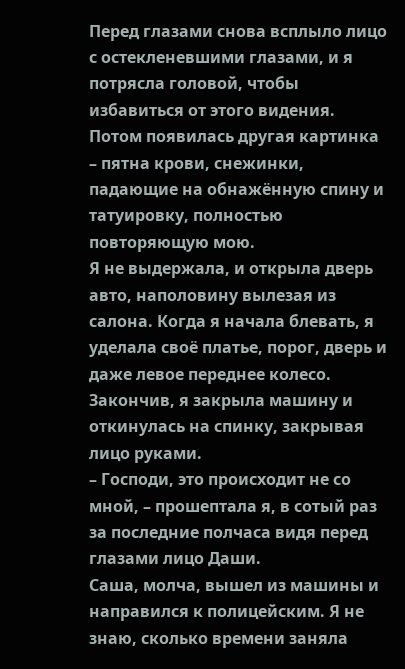Перед глазами снова всплыло лицо с остекленевшими глазами, и я потрясла головой, чтобы избавиться от этого видения. Потом появилась другая картинка – пятна крови, снежинки, падающие на обнажённую спину и татуировку, полностью повторяющую мою.
Я не выдержала, и открыла дверь авто, наполовину вылезая из салона. Когда я начала блевать, я уделала своё платье, порог, дверь и даже левое переднее колесо. Закончив, я закрыла машину и откинулась на спинку, закрывая лицо руками.
– Господи, это происходит не со мной, – прошептала я, в сотый раз за последние полчаса видя перед глазами лицо Даши.
Саша, молча, вышел из машины и направился к полицейским. Я не знаю, сколько времени заняла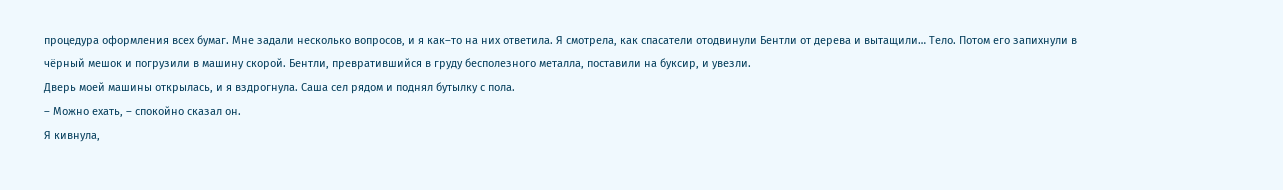процедура оформления всех бумаг. Мне задали несколько вопросов, и я как–то на них ответила. Я смотрела, как спасатели отодвинули Бентли от дерева и вытащили… Тело. Потом его запихнули в чёрный мешок и погрузили в машину скорой. Бентли, превратившийся в груду бесполезного металла, поставили на буксир, и увезли.
Дверь моей машины открылась, и я вздрогнула. Саша сел рядом и поднял бутылку с пола.
– Можно ехать, – спокойно сказал он.
Я кивнула,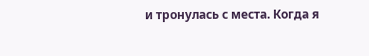и тронулась с места. Когда я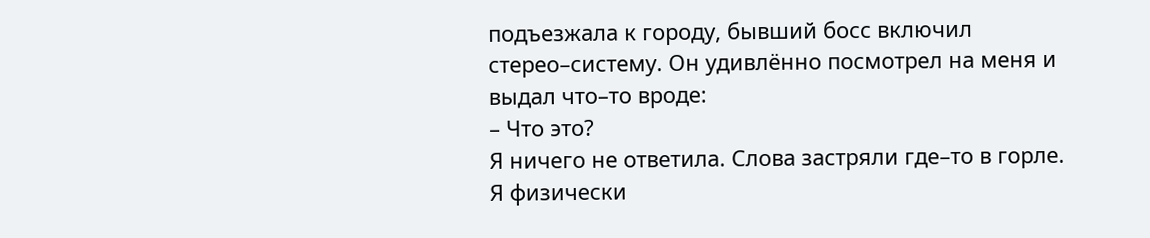подъезжала к городу, бывший босс включил стерео–систему. Он удивлённо посмотрел на меня и выдал что–то вроде:
– Что это?
Я ничего не ответила. Слова застряли где–то в горле. Я физически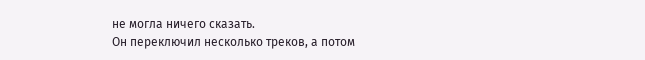не могла ничего сказать.
Он переключил несколько треков, а потом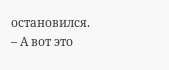остановился.
– А вот это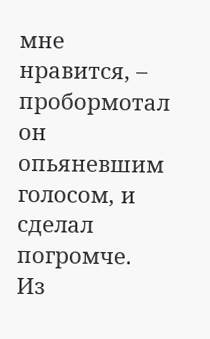мне нравится, – пробормотал он опьяневшим голосом, и сделал погромче.
Из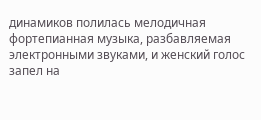динамиков полилась мелодичная фортепианная музыка, разбавляемая электронными звуками, и женский голос запел на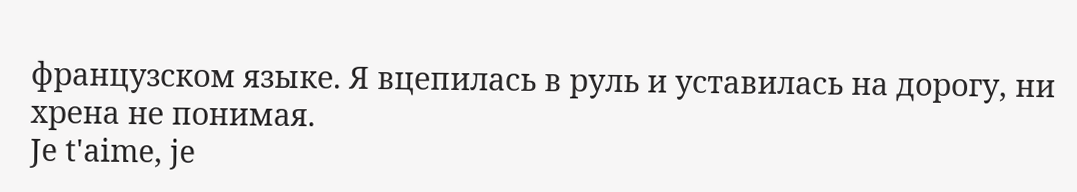французском языке. Я вцепилась в руль и уставилась на дорогу, ни хрена не понимая.
Je t'aime, je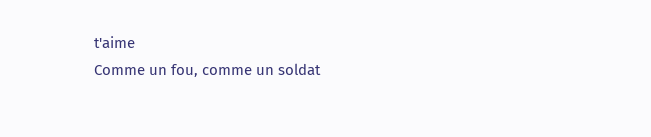t'aime
Comme un fou, comme un soldat